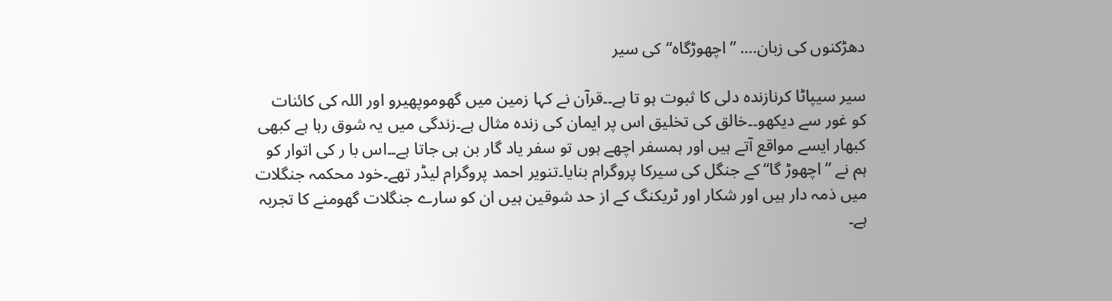دھڑکنوں کی زبان…. ”اچھوڑگاہ“کی سیر

سیر سیپاٹا کرنازندہ دلی کا ثبوت ہو تا ہے۔۔قرآن نے کہا زمین میں گھوموپھیرو اور اللہ کی کائنات کو غور سے دیکھو۔۔خالق کی تخلیق اس پر ایمان کی زندہ مثال ہے۔زندگی میں یہ شوق رہا ہے کبھی کبھار ایسے مواقع آتے ہیں اور ہمسفر اچھے ہوں تو سفر یاد گار بن ہی جاتا ہے۔۔اس با ر کی اتوار کو ہم نے ”اچھوڑ گا“ کے جنگل کی سیرکا پروگرام بنایا۔تنویر احمد پروگرام لیڈر تھے۔خود محکمہ جنگلات میں ذمہ دار ہیں اور شکار اور ٹریکنگ کے از حد شوقین ہیں ان کو سارے جنگلات گھومنے کا تجربہ ہے۔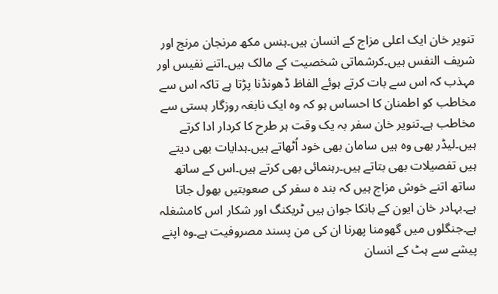تنویر خان ایک اعلی مزاج کے انسان ہیں۔ہنس مکھ مرنجان مرنج اور شریف النفس ہیں۔کرشماتی شخصیت کے مالک ہیں۔اتنے نفیس اور مہذب کہ اس سے بات کرتے ہوئے الفاظ ڈھونڈنا پڑتا ہے تاکہ اس سے مخاطب کو اطمنان کا احساس ہو کہ وہ ایک نابغہ روزگار ہستی سے مخاطب ہے۔تنویر خان سفر بہ یک وقت ہر طرح کا کردار ادا کرتے ہیں۔لیڈر بھی وہ ہیں سامان بھی خود اُٹھاتے ہیں۔ہدایات بھی دیتے ہیں تفصیلات بھی بتاتے ہیں۔رہنمائی بھی کرتے ہیں۔اس کے ساتھ ساتھ اتنے خوش مزاج ہیں کہ بند ہ سفر کی صعوبتیں بھول جاتا ہے۔بہادر خان ایون کے بانکا جوان ہیں ٹریکنگ اور شکار اس کامشغلہ ہے۔جنگلوں میں گھومنا پھرنا ان کی من پسند مصروفیت ہے۔وہ اپنے پیشے سے ہٹ کے انسان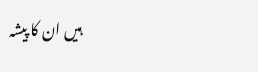ہیں ان کا پیشہ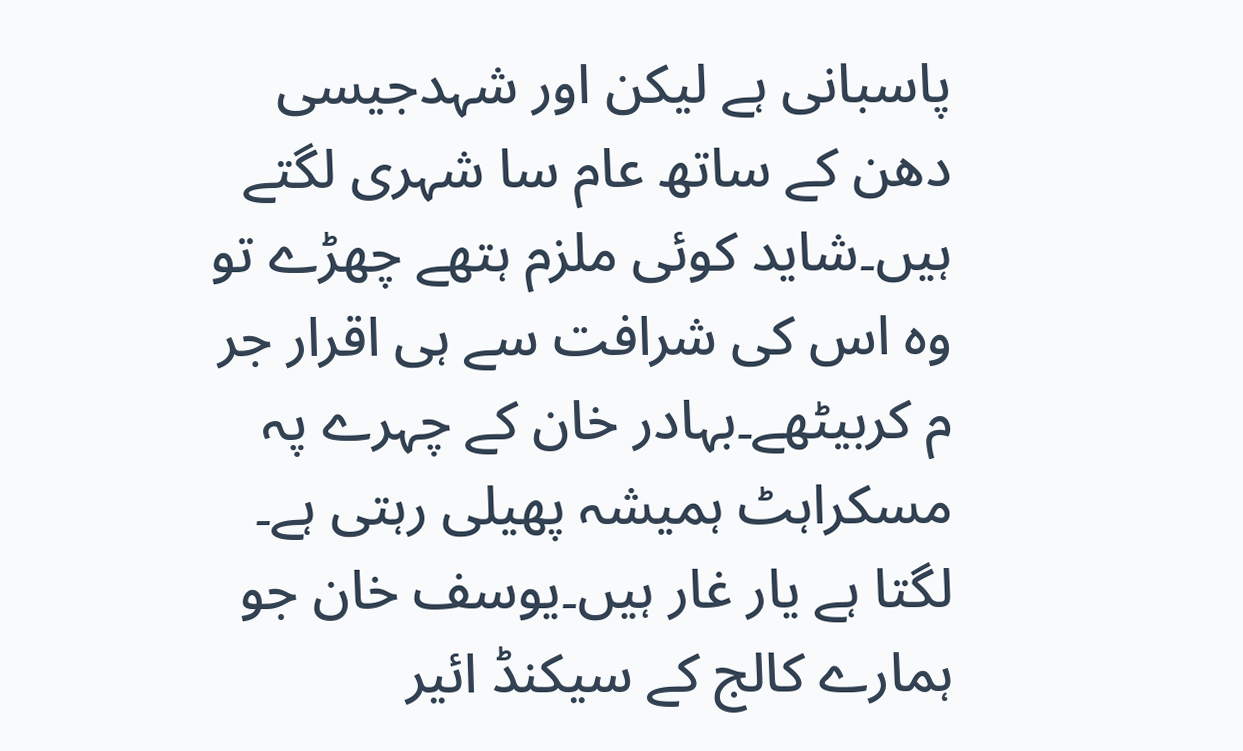پاسبانی ہے لیکن اور شہدجیسی دھن کے ساتھ عام سا شہری لگتے ہیں۔شاید کوئی ملزم ہتھے چھڑے تو وہ اس کی شرافت سے ہی اقرار جر م کربیٹھے۔بہادر خان کے چہرے پہ مسکراہٹ ہمیشہ پھیلی رہتی ہے۔ لگتا ہے یار غار ہیں۔یوسف خان جو ہمارے کالج کے سیکنڈ ائیر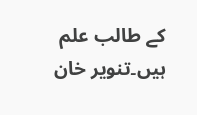کے طالب علم ہیں۔تنویر خان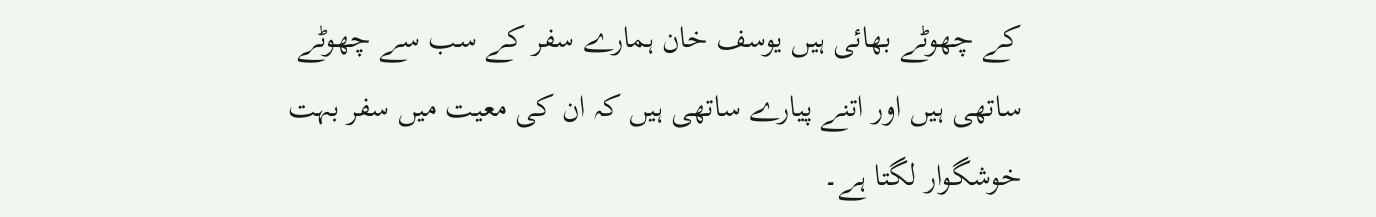کے چھوٹے بھائی ہیں یوسف خان ہمارے سفر کے سب سے چھوٹے ساتھی ہیں اور اتنے پیارے ساتھی ہیں کہ ان کی معیت میں سفر بہت خوشگوار لگتا ہے۔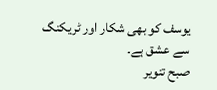یوسف کو بھی شکار اور ٹریکنگ سے عشق ہے۔
صبح تنویر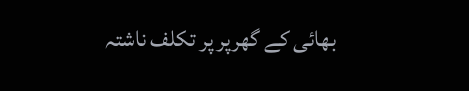بھائی کے گھرپر پر تکلف ناشتہ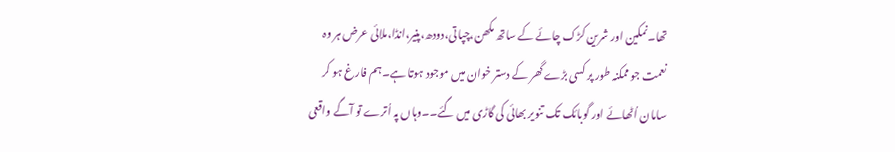تھا۔نمکین اور شرین کڑک چائے کے ساتھ مکھن،چپاتی،دودھ،پنیر،انڈا،ملائی عرض ہر وہ نعمت جو ممکنہ طور پر کسی بڑے گھر کے دستر خوان میں موجود ہوتا ہے۔ہم فارغ ہو کر سامان اُٹھائے اور گوبائک تک تنویر بھائی کی گاڑی میں گئے۔۔وہاں پہ اُترے تو آگے واقعی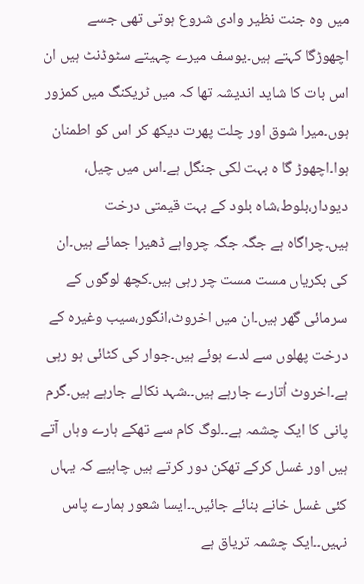میں وہ جنت نظیر وادی شروع ہوتی تھی جسے اچھوڑگا کہتے ہیں۔یوسف میرے چہیتے سٹوڈنٹ ہیں ان اس بات کا شاید اندیشہ تھا کہ میں ٹریکنگ میں کمزور ہوں۔میرا شوق اور چلت پھرت دیکھ کر اس کو اطمنان ہوا۔اچھوڑ گا ہ بہت لکی جنگل ہے۔اس میں چیل، دیودار،بلوط،شاہ بلود کے بہت قیمتی درخت ہیں۔چراگاہ ہے جگہ جگہ چرواہے ڈھیرا جمائے ہیں۔ان کی بکریاں مست مست چر رہی ہیں۔کچھ لوگوں کے سرمائی گھر ہیں۔ان میں اخروٹ،انگور،سیب وغیرہ کے درخت پھلوں سے لدے ہوئے ہیں۔جوار کی کٹائی ہو رہی ہے۔اخروٹ اُتارے جارہے ہیں۔۔شہد نکالے جارہے ہیں۔گرم پانی کا ایک چشمہ ہے۔۔لوگ کام سے تھکے ہارے وہاں آتے ہیں اور غسل کرکے تھکن دور کرتے ہیں چاہیے کہ یہاں کئی غسل خانے بنائے جائیں۔۔ایسا شعور ہمارے پاس نہیں۔۔ایک چشمہ تریاق ہے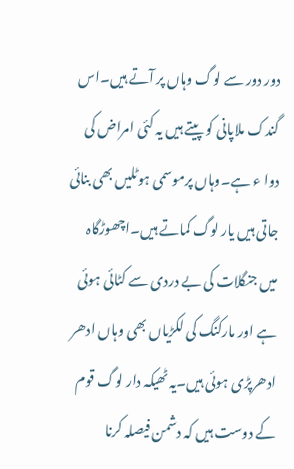دور دور سے لوگ وہاں پر آتے ہیں۔اس گندک ملاپانی کو پیتے ہیں یہ کئی امراض کی دوا ء ہے۔وہاں پرموسمی ہوٹلیں بھی بنائی جاتی ہیں یار لوگ کماتے ہیں۔اچھوڑگاہ میں جنگلات کی بے دردی سے کٹائی ہوئی ہے اور مارکنگ کی لکڑیاں بھی وہاں ادھر ادھرپڑی ہوئی ہیں۔یہ ٹھیکہ دار لوگ قوم کے دوست ہیں کہ دشمن فیصلہ کرنا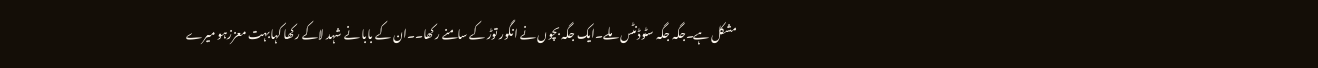مشکل ہے۔جگہ جگہ سٹوڈنٹس ملے۔ایک جگہ بچوں نے انگور توڑ کے سامنے رکھا۔۔ان کے بابا نے شہد لاکے رکھا کہابہت معززہو میرے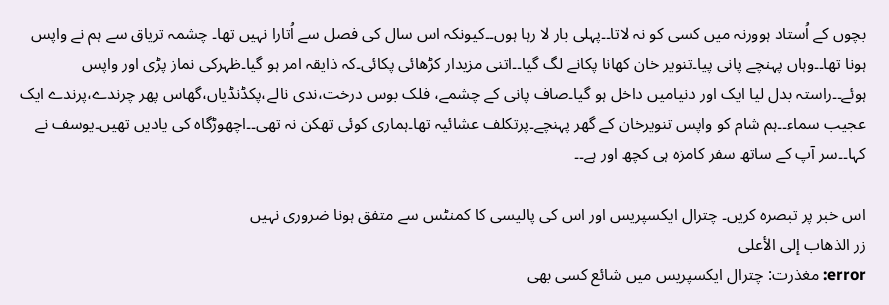بچوں کے اُستاد ہوورنہ میں کسی کو نہ لاتا۔۔پہلی بار لا رہا ہوں۔۔کیونکہ اس سال کی فصل سے اُتارا نہیں تھا۔ چشمہ تریاق سے ہم نے واپس ہونا تھا۔۔وہاں پہنچے پانی پیا۔تنویر خان کھانا پکانے لگ گیا۔۔اتنی مزیدار کڑھائی پکائی۔کہ ذایقہ امر ہو گیا۔ظہرکی نماز پڑی اور واپس ہوئے۔۔راستہ بدل لیا ایک اور دنیامیں داخل ہو گیا۔صاف پانی کے چشمے، فلک بوس درخت،ندی نالے،پکڈنڈیاں،گھاس پھر چرندے،پرندے ایک عجیب سماء۔۔ہم شام کو واپس تنویرخان کے گھر پہنچے۔پرتکلف عشائیہ تھا۔ہماری کوئی تھکن نہ تھی۔۔اچھوڑگاہ کی یادیں تھیں۔یوسف نے کہا۔۔سر آپ کے ساتھ سفر کامزہ ہی کچھ اور ہے۔۔

اس خبر پر تبصرہ کریں۔ چترال ایکسپریس اور اس کی پالیسی کا کمنٹس سے متفق ہونا ضروری نہیں
زر الذهاب إلى الأعلى
error: مغذرت: چترال ایکسپریس میں شائع کسی بھی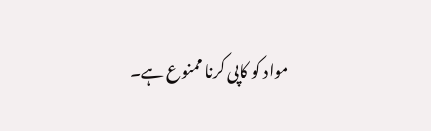مواد کو کاپی کرنا ممنوع ہے۔